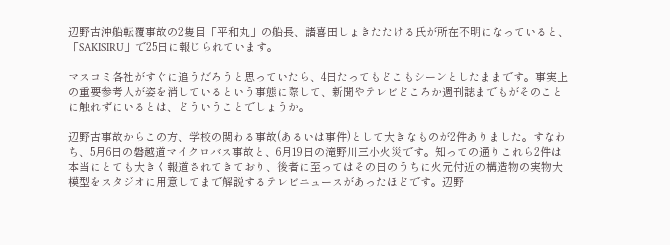辺野古沖船転覆事故の2隻目「平和丸」の船長、諸喜田しょきたたける氏が所在不明になっていると、「SAKISIRU」で25日に報じられています。

マスコミ各社がすぐに追うだろうと思っていたら、4日たってもどこもシーンとしたままです。事実上の重要参考人が姿を消しているという事態に際して、新聞やテレビどころか週刊誌までもがそのことに触れずにいるとは、どういうことでしょうか。

辺野古事故からこの方、学校の関わる事故(あるいは事件)として大きなものが2件ありました。すなわち、5月6日の磐越道マイクロバス事故と、6月19日の滝野川三小火災です。知っての通りこれら2件は本当にとても大きく報道されてきており、後者に至ってはその日のうちに火元付近の構造物の実物大模型をスタジオに用意してまで解説するテレビニュースがあったほどです。辺野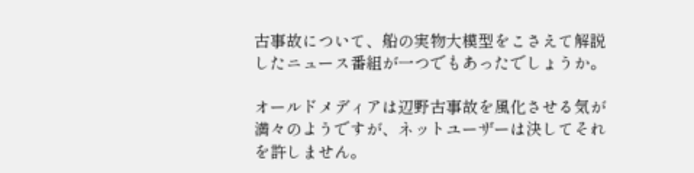古事故について、船の実物大模型をこさえて解説したニュース番組が一つでもあったでしょうか。

オールドメディアは辺野古事故を風化させる気が満々のようですが、ネットユーザーは決してそれを許しません。